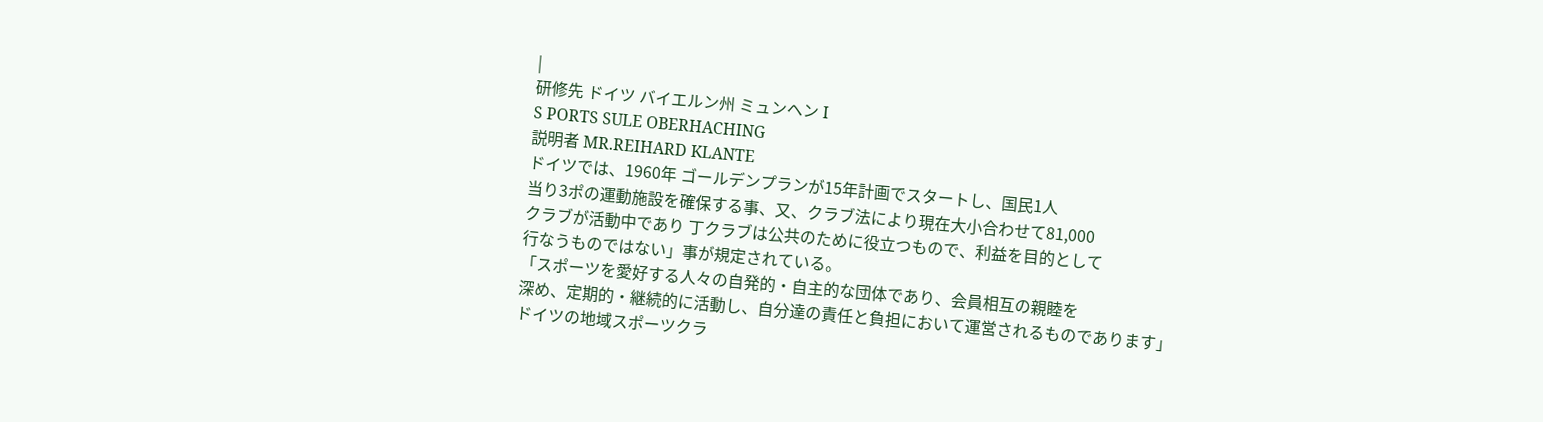|
研修先 ドイツ バイエルン州 ミュンヘン I
S PORTS SULE OBERHACHING
説明者 MR.REIHARD KLANTE
ドイツでは、1960年 ゴールデンプランが15年計画でスタートし、国民1人
当り3ポの運動施設を確保する事、又、クラブ法により現在大小合わせて81,000
クラブが活動中であり 丁クラブは公共のために役立つもので、利益を目的として
行なうものではない」事が規定されている。
「スポーツを愛好する人々の自発的・自主的な団体であり、会員相互の親睦を
深め、定期的・継続的に活動し、自分達の責任と負担において運営されるものであります」
ドイツの地域スポーツクラ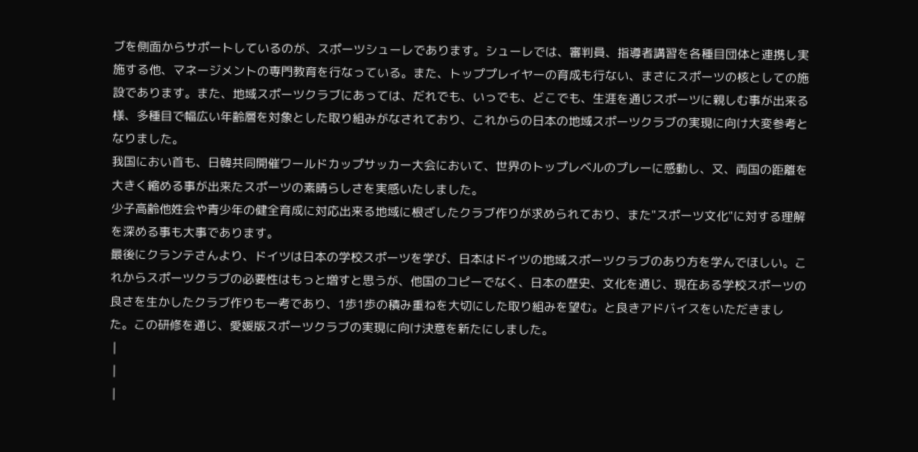ブを側面からサポートしているのが、スポーツシューレであります。シューレでは、審判員、指導者講習を各種目団体と連携し実施する他、マネージメントの専門教育を行なっている。また、トッププレイヤーの育成も行ない、まさにスポーツの核としての施設であります。また、地域スポーツクラブにあっては、だれでも、いっでも、どこでも、生涯を通じスポーツに親しむ事が出来る様、多種目で幅広い年齢層を対象とした取り組みがなされており、これからの日本の地域スポーツクラブの実現に向け大変参考となりました。
我国におい首も、日韓共同開催ワールドカップサッカー大会において、世界のトップレベルのプレーに感動し、又、両国の距離を大きく縮める事が出来たスポーツの素晴らしさを実感いたしました。
少子高齢他姓会や青少年の健全育成に対応出来る地域に根ざしたクラブ作りが求められており、また"スポーツ文化"に対する理解を深める事も大事であります。
最後にクランテさんより、ドイツは日本の学校スポーツを学び、日本はドイツの地域スポーツクラブのあり方を学んでほしい。これからスポーツクラブの必要性はもっと増すと思うが、他国のコピーでなく、日本の歴史、文化を通じ、現在ある学校スポーツの良さを生かしたクラブ作りも一考であり、1歩1歩の積み重ねを大切にした取り組みを望む。と良きアドバイスをいただきました。この研修を通じ、愛媛版スポーツクラブの実現に向け決意を新たにしました。
 |
 |
 |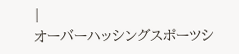|
オーバーハッシングスポーツシ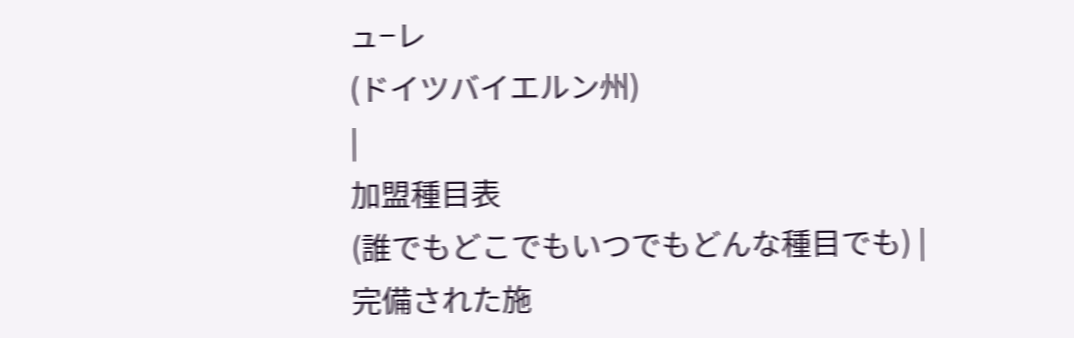ュ−レ
(ドイツバイエルン州)
|
加盟種目表
(誰でもどこでもいつでもどんな種目でも) |
完備された施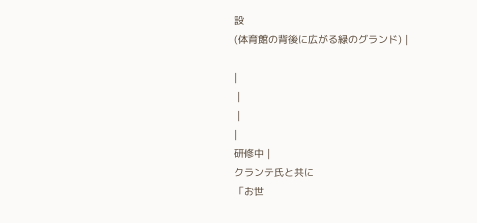設
(体育館の背後に広がる緑のグランド) |

|
 |
 |
|
研修中 |
クランテ氏と共に
「お世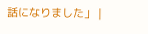話になりました」 |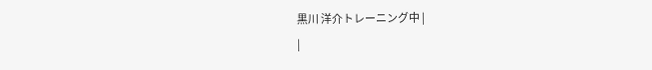黒川 洋介トレーニング中 |
|